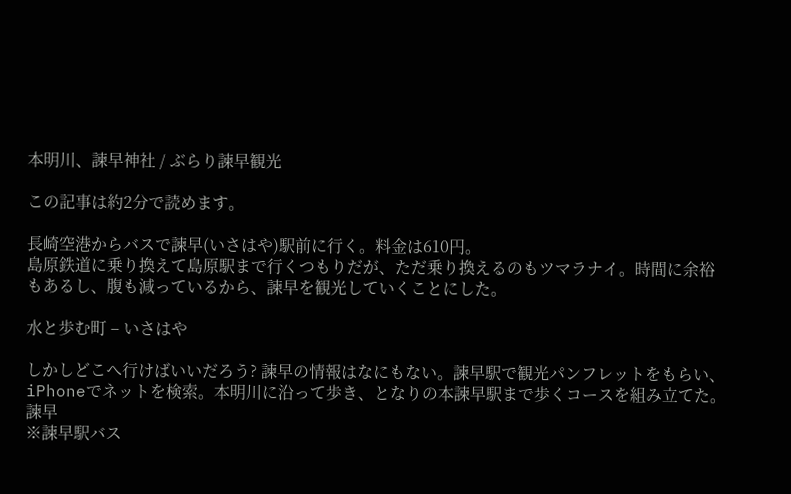本明川、諫早神社 / ぶらり諫早観光

この記事は約2分で読めます。

長崎空港からバスで諫早(いさはや)駅前に行く。料金は610円。
島原鉄道に乗り換えて島原駅まで行くつもりだが、ただ乗り換えるのもツマラナイ。時間に余裕もあるし、腹も減っているから、諫早を観光していくことにした。

水と歩む町 – いさはや

しかしどこへ行けばいいだろう? 諫早の情報はなにもない。諫早駅で観光パンフレットをもらい、iPhoneでネットを検索。本明川に沿って歩き、となりの本諫早駅まで歩くコースを組み立てた。
諫早
※諫早駅バス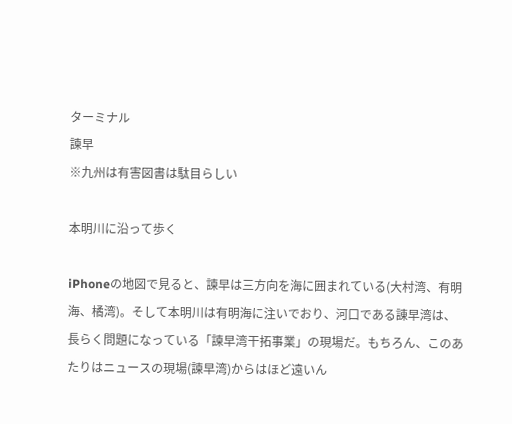ターミナル
諫早
※九州は有害図書は駄目らしい

本明川に沿って歩く

iPhoneの地図で見ると、諫早は三方向を海に囲まれている(大村湾、有明海、橘湾)。そして本明川は有明海に注いでおり、河口である諌早湾は、長らく問題になっている「諫早湾干拓事業」の現場だ。もちろん、このあたりはニュースの現場(諫早湾)からはほど遠いん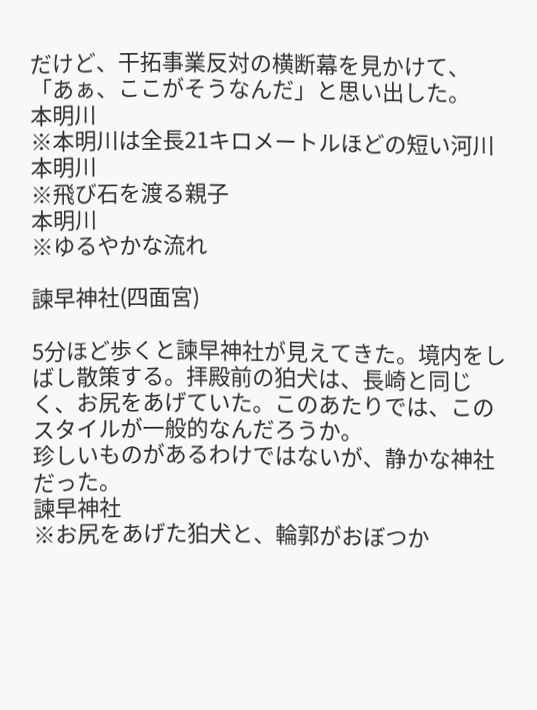だけど、干拓事業反対の横断幕を見かけて、「あぁ、ここがそうなんだ」と思い出した。
本明川
※本明川は全長21キロメートルほどの短い河川
本明川
※飛び石を渡る親子
本明川
※ゆるやかな流れ

諫早神社(四面宮)

5分ほど歩くと諫早神社が見えてきた。境内をしばし散策する。拝殿前の狛犬は、長崎と同じく、お尻をあげていた。このあたりでは、このスタイルが一般的なんだろうか。
珍しいものがあるわけではないが、静かな神社だった。
諫早神社
※お尻をあげた狛犬と、輪郭がおぼつか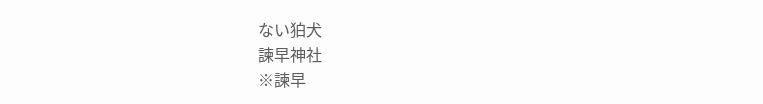ない狛犬
諫早神社
※諫早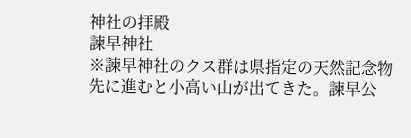神社の拝殿
諫早神社
※諫早神社のクス群は県指定の天然記念物
先に進むと小高い山が出てきた。諫早公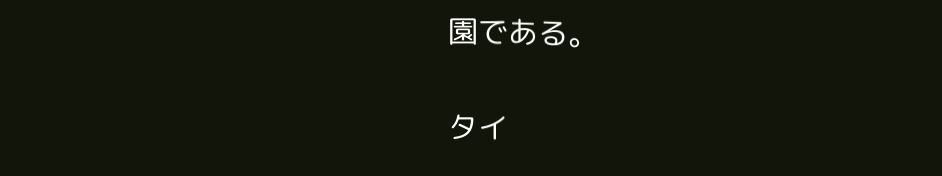園である。

タイ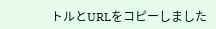トルとURLをコピーしました